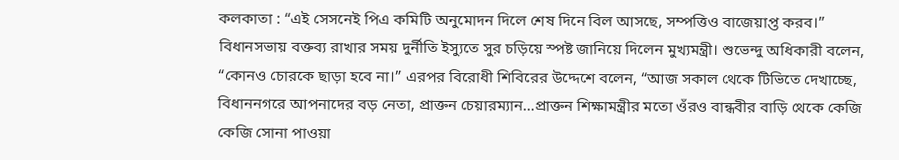কলকাতা : “এই সেসনেই পিএ কমিটি অনুমোদন দিলে শেষ দিনে বিল আসছে, সম্পত্তিও বাজেয়াপ্ত করব।” বিধানসভায় বক্তব্য রাখার সময় দুর্নীতি ইস্যুতে সুর চড়িয়ে স্পষ্ট জানিয়ে দিলেন মুখ্যমন্ত্রী। শুভেন্দু অধিকারী বলেন, “কোনও চোরকে ছাড়া হবে না।” এরপর বিরোধী শিবিরের উদ্দেশে বলেন, “আজ সকাল থেকে টিভিতে দেখাচ্ছে, বিধাননগরে আপনাদের বড় নেতা, প্রাক্তন চেয়ারম্যান…প্রাক্তন শিক্ষামন্ত্রীর মতো ওঁরও বান্ধবীর বাড়ি থেকে কেজি কেজি সোনা পাওয়া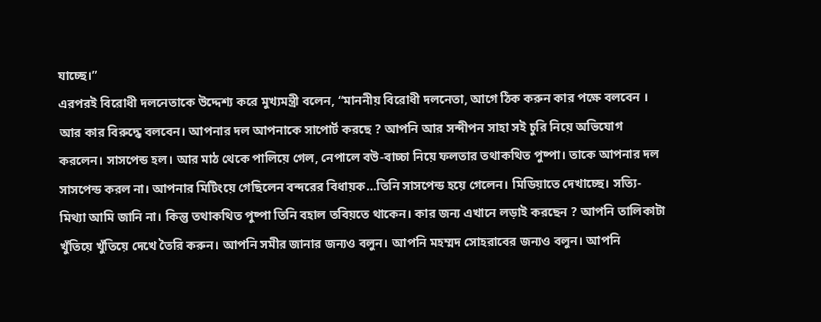যাচ্ছে।”
এরপরই বিরোধী দলনেতাকে উদ্দেশ্য করে মুখ্যমন্ত্রী বলেন, “মাননীয় বিরোধী দলনেতা, আগে ঠিক করুন কার পক্ষে বলবেন । আর কার বিরুদ্ধে বলবেন। আপনার দল আপনাকে সাপোর্ট করছে ? আপনি আর সন্দীপন সাহা সই চুরি নিয়ে অভিযোগ করলেন। সাসপেন্ড হল। আর মাঠ থেকে পালিয়ে গেল, নেপালে বউ-বাচ্চা নিয়ে ফলতার তথাকথিত পুষ্পা। তাকে আপনার দল সাসপেন্ড করল না। আপনার মিটিংয়ে গেছিলেন বন্দরের বিধায়ক…তিনি সাসপেন্ড হয়ে গেলেন। মিডিয়াতে দেখাচ্ছে। সত্যি-মিথ্যা আমি জানি না। কিন্তু তথাকথিত পুষ্পা তিনি বহাল তবিয়তে থাকেন। কার জন্য এখানে লড়াই করছেন ? আপনি তালিকাটা খুঁতিয়ে খুঁতিয়ে দেখে তৈরি করুন। আপনি সমীর জানার জন্যও বলুন। আপনি মহম্মদ সোহরাবের জন্যও বলুন। আপনি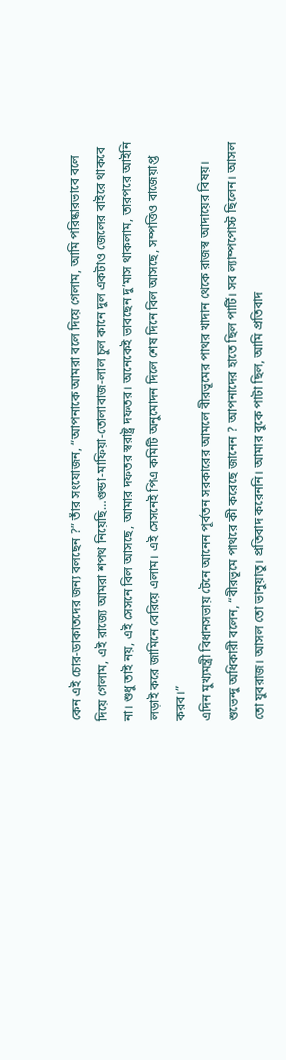কেন এই চোর-ডাকাতদের জন্য বলছেন ?” তাঁর সংযোজন, “আপনাকে আমরা বলে দিয়ে গেলাম, আমি পরিষ্কারভাবে বলে দিয়ে গেলাম, এই রাজ্যে আমরা শপথ নিয়েছি…গুন্ডা-মাফিয়া-তোলাবাজ-লাল চুল কানে দুল একটাও জেলের বাইরে থাকবে না। শুধু তাই নয়, এই সেসনে বিল আসছে, আমার দফতর স্বরাষ্ট্র দফতর। অনেকেই ভাবছেন দু’মাস থাকলাম, তারপরে আইনি লড়াই করে জামিনে বেরিয়ে এলাম। এই সেসনেই পিএ কমিটি অনুমোদন দিলে শেষ দিনে বিল আসছে, সম্পত্তিও বাজেয়াপ্ত করব।”
এদিন মুখ্যমন্ত্রী বিধানসভায় টেনে আনেন পূর্বতন সরকারের আমলে বীরভূমের পাথর খাদান থেকে রাজস্ব আদায়ের বিষয়। শুভেন্দু অধিকারী বলেন, “বীরভূমে পাথরে কী করেছে জানেন ? আপনাদের হাতে ছিল পার্টি। সব ল্যাম্পপোস্ট ছিলেন। আসল তো যুবরাজ। আসল তো ভানুয়াতু। প্রতিবাদ করেননি। আমার বুকে পাটা ছিল, আমি প্রতিবাদ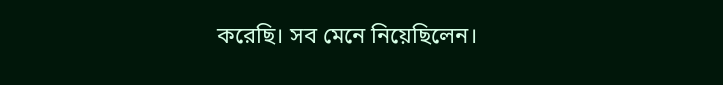করেছি। সব মেনে নিয়েছিলেন।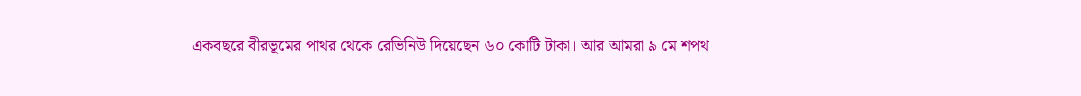একবছরে বীরভূমের পাথর থেকে রেভিনিউ দিয়েছেন ৬০ কোটি টাকা। আর আমরা ৯ মে শপথ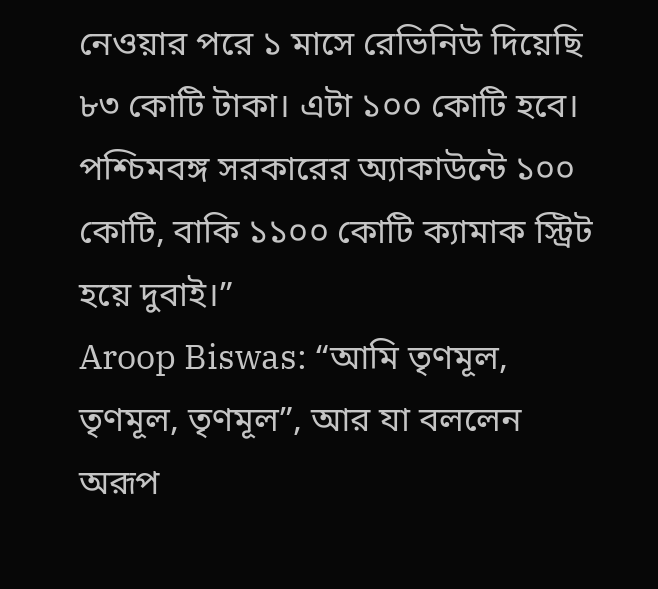নেওয়ার পরে ১ মাসে রেভিনিউ দিয়েছি ৮৩ কোটি টাকা। এটা ১০০ কোটি হবে। পশ্চিমবঙ্গ সরকারের অ্যাকাউন্টে ১০০ কোটি, বাকি ১১০০ কোটি ক্যামাক স্ট্রিট হয়ে দুবাই।”
Aroop Biswas: “আমি তৃণমূল, তৃণমূল, তৃণমূল”, আর যা বললেন অরূপ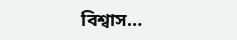বিশ্বাস…